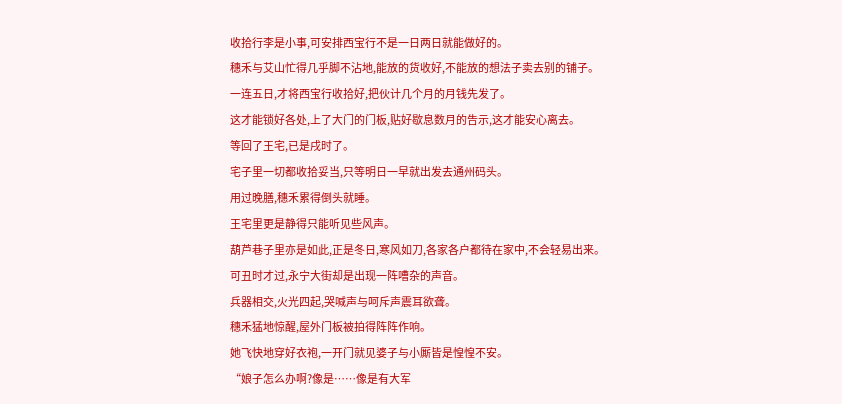收拾行李是小事,可安排西宝行不是一日两日就能做好的。
穗禾与艾山忙得几乎脚不沾地,能放的货收好,不能放的想法子卖去别的铺子。
一连五日,才将西宝行收拾好,把伙计几个月的月钱先发了。
这才能锁好各处,上了大门的门板,贴好歇息数月的告示,这才能安心离去。
等回了王宅,已是戌时了。
宅子里一切都收拾妥当,只等明日一早就出发去通州码头。
用过晚膳,穗禾累得倒头就睡。
王宅里更是静得只能听见些风声。
葫芦巷子里亦是如此,正是冬日,寒风如刀,各家各户都待在家中,不会轻易出来。
可丑时才过,永宁大街却是出现一阵嘈杂的声音。
兵器相交,火光四起,哭喊声与呵斥声震耳欲聋。
穗禾猛地惊醒,屋外门板被拍得阵阵作响。
她飞快地穿好衣袍,一开门就见婆子与小厮皆是惶惶不安。
“娘子怎么办啊?像是……像是有大军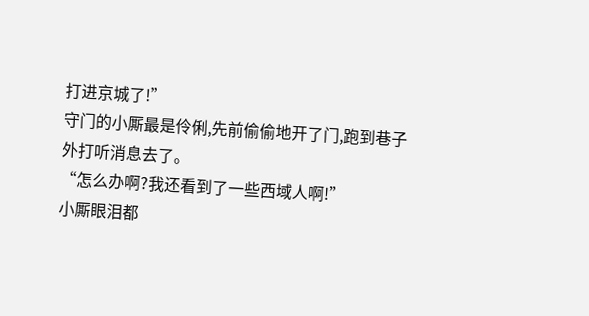打进京城了!”
守门的小厮最是伶俐,先前偷偷地开了门,跑到巷子外打听消息去了。
“怎么办啊?我还看到了一些西域人啊!”
小厮眼泪都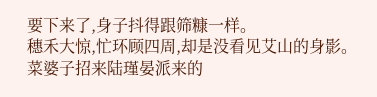要下来了,身子抖得跟筛糠一样。
穗禾大惊,忙环顾四周,却是没看见艾山的身影。
菜婆子招来陆瑾晏派来的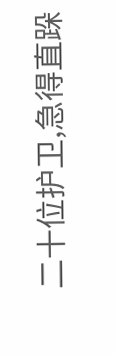二十位护卫,急得直跺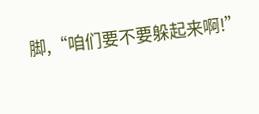脚,“咱们要不要躲起来啊!”